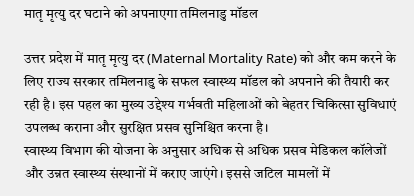मातृ मृत्यु दर घटाने को अपनाएगा तमिलनाडु मॉडल

उत्तर प्रदेश में मातृ मृत्यु दर (Maternal Mortality Rate) को और कम करने के लिए राज्य सरकार तमिलनाडु के सफल स्वास्थ्य मॉडल को अपनाने की तैयारी कर रही है। इस पहल का मुख्य उद्देश्य गर्भवती महिलाओं को बेहतर चिकित्सा सुविधाएं उपलब्ध कराना और सुरक्षित प्रसव सुनिश्चित करना है।
स्वास्थ्य विभाग की योजना के अनुसार अधिक से अधिक प्रसव मेडिकल कॉलेजों और उन्नत स्वास्थ्य संस्थानों में कराए जाएंगे। इससे जटिल मामलों में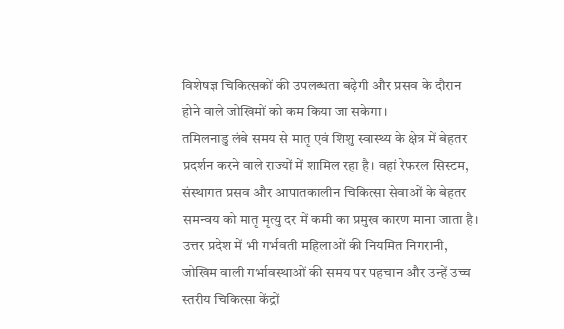विशेषज्ञ चिकित्सकों की उपलब्धता बढ़ेगी और प्रसव के दौरान होने वाले जोखिमों को कम किया जा सकेगा।
तमिलनाडु लंबे समय से मातृ एवं शिशु स्वास्थ्य के क्षेत्र में बेहतर प्रदर्शन करने वाले राज्यों में शामिल रहा है। वहां रेफरल सिस्टम, संस्थागत प्रसव और आपातकालीन चिकित्सा सेवाओं के बेहतर समन्वय को मातृ मृत्यु दर में कमी का प्रमुख कारण माना जाता है।
उत्तर प्रदेश में भी गर्भवती महिलाओं की नियमित निगरानी, जोखिम वाली गर्भावस्थाओं की समय पर पहचान और उन्हें उच्च स्तरीय चिकित्सा केंद्रों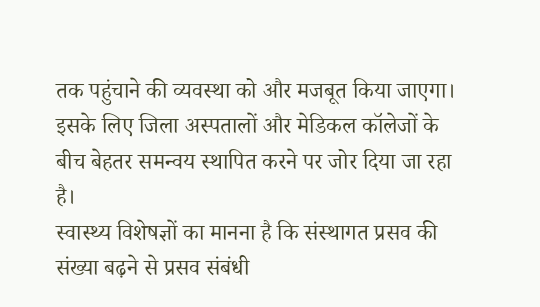तक पहुंचाने की व्यवस्था को और मजबूत किया जाएगा। इसके लिए जिला अस्पतालों और मेडिकल कॉलेजों के बीच बेहतर समन्वय स्थापित करने पर जोर दिया जा रहा है।
स्वास्थ्य विशेषज्ञों का मानना है कि संस्थागत प्रसव की संख्या बढ़ने से प्रसव संबंधी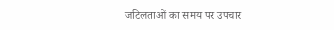जटिलताओं का समय पर उपचार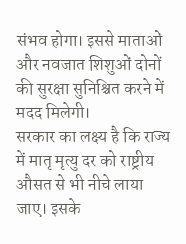संभव होगा। इससे माताओं और नवजात शिशुओं दोनों की सुरक्षा सुनिश्चित करने में मदद मिलेगी।
सरकार का लक्ष्य है कि राज्य में मातृ मृत्यु दर को राष्ट्रीय औसत से भी नीचे लाया जाए। इसके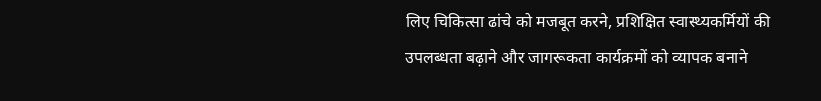लिए चिकित्सा ढांचे को मजबूत करने, प्रशिक्षित स्वास्थ्यकर्मियों की उपलब्धता बढ़ाने और जागरूकता कार्यक्रमों को व्यापक बनाने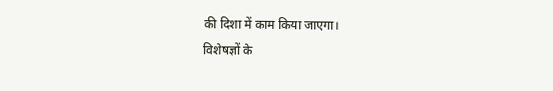की दिशा में काम किया जाएगा।
विशेषज्ञों के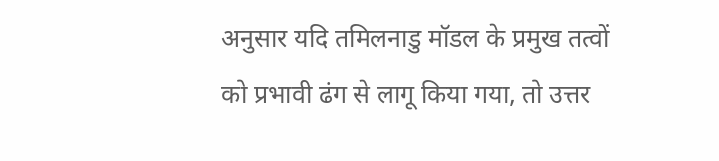अनुसार यदि तमिलनाडु मॉडल के प्रमुख तत्वों को प्रभावी ढंग से लागू किया गया, तो उत्तर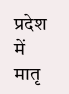प्रदेश में मातृ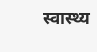स्वास्थ्य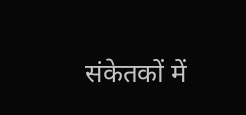संकेतकों में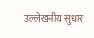उल्लेखनीय सुधार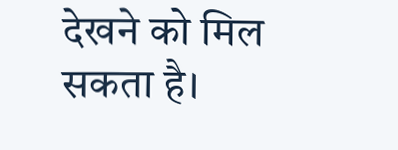देखने को मिल सकता है।